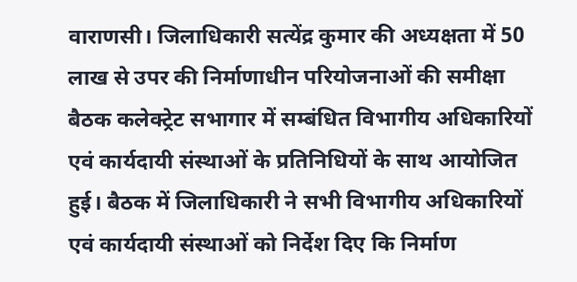वाराणसी। जिलाधिकारी सत्येंद्र कुमार की अध्यक्षता में 50 लाख से उपर की निर्माणाधीन परियोजनाओं की समीक्षा बैठक कलेक्ट्रेट सभागार में सम्बंधित विभागीय अधिकारियों एवं कार्यदायी संस्थाओं के प्रतिनिधियों के साथ आयोजित हुई। बैठक में जिलाधिकारी ने सभी विभागीय अधिकारियों एवं कार्यदायी संस्थाओं को निर्देश दिए कि निर्माण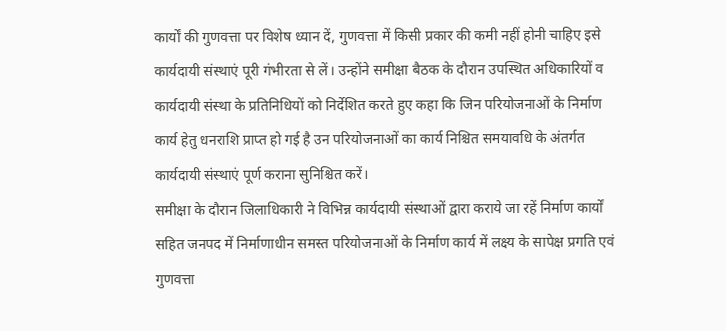कार्यों की गुणवत्ता पर विशेष ध्यान दें, गुणवत्ता में किसी प्रकार की कमी नहीं होनी चाहिए इसे कार्यदायी संस्थाएं पूरी गंभीरता से लें। उन्होंने समीक्षा बैठक के दौरान उपस्थित अधिकारियों व कार्यदायी संस्था के प्रतिनिधियों को निर्देशित करते हुए कहा कि जिन परियोजनाओं के निर्माण कार्य हेतु धनराशि प्राप्त हो गई है उन परियोजनाओं का कार्य निश्चित समयावधि के अंतर्गत कार्यदायी संस्थाएं पूर्ण कराना सुनिश्चित करें।
समीक्षा के दौरान जिलाधिकारी ने विभिन्न कार्यदायी संस्थाओं द्वारा कराये जा रहें निर्माण कार्यों सहित जनपद में निर्माणाधीन समस्त परियोजनाओं के निर्माण कार्य में लक्ष्य के सापेक्ष प्रगति एवं गुणवत्ता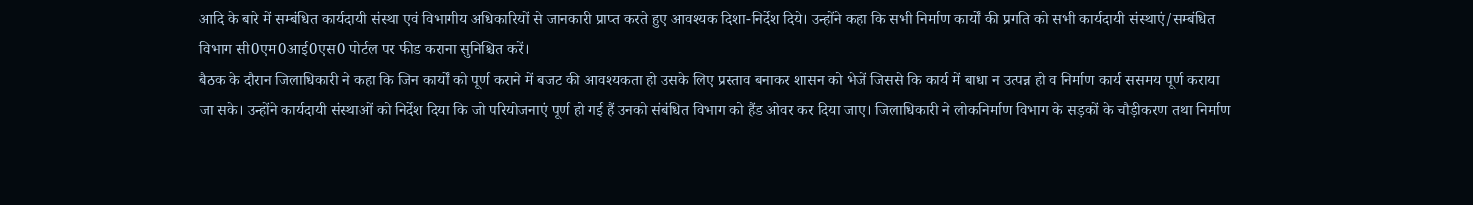आदि के बारे में सम्बंधित कार्यदायी संस्था एवं विभागीय अधिकारियों से जानकारी प्राप्त करते हुए आवश्यक दिशा-निर्देश दिये। उन्होंने कहा कि सभी निर्माण कार्यों की प्रगति को सभी कार्यदायी संस्थाएं/सम्बंधित विभाग सी0एम0आई0एस0 पोर्टल पर फीड कराना सुनिश्चित करें।
बैठक के दौरान जिलाधिकारी ने कहा कि जिन कार्यों को पूर्ण कराने में बजट की आवश्यकता हो उसके लिए प्रस्ताव बनाकर शासन को भेजें जिससे कि कार्य में बाधा न उत्पन्न हो व निर्माण कार्य ससमय पूर्ण कराया जा सके। उन्होंने कार्यदायी संस्थाओं को निर्देश दिया कि जो परियोजनाएं पूर्ण हो गई हैं उनको संबंधित विभाग को हैंड ओवर कर दिया जाए। जिलाधिकारी ने लोकनिर्माण विभाग के सड़कों के चौड़ीकरण तथा निर्माण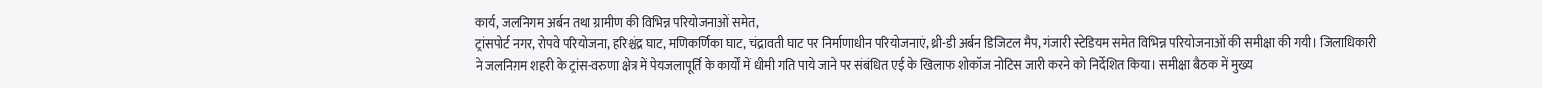कार्य, जलनिगम अर्बन तथा ग्रामीण की विभिन्न परियोजनाओं समेत,
ट्रांसपोर्ट नगर, रोपवे परियोजना, हरिश्चंद्र घाट, मणिकर्णिका घाट, चंद्रावती घाट पर निर्माणाधीन परियोजनाएं, थ्री-डी अर्बन डिजिटल मैप, गंजारी स्टेडियम समेत विभिन्न परियोजनाओं की समीक्षा की गयी। जिलाधिकारी ने जलनिग़म शहरी के ट्रांस-वरुणा क्षेत्र में पेयजलापूर्ति के कार्यों में धीमी गति पाये जाने पर संबंधित एई के खिलाफ शोकॉज नोटिस जारी करने को निर्देशित किया। समीक्षा बैठक में मुख्य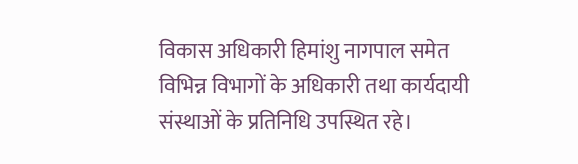विकास अधिकारी हिमांशु नागपाल समेत विभिन्न विभागों के अधिकारी तथा कार्यदायी संस्थाओं के प्रतिनिधि उपस्थित रहे।